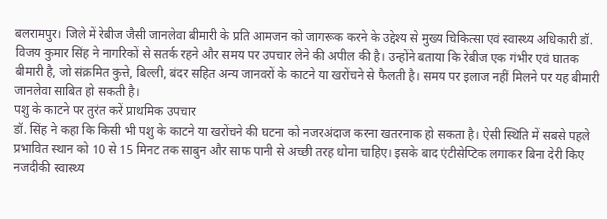बलरामपुर। जिले में रेबीज जैसी जानलेवा बीमारी के प्रति आमजन को जागरूक करने के उद्देश्य से मुख्य चिकित्सा एवं स्वास्थ्य अधिकारी डॉ. विजय कुमार सिंह ने नागरिकों से सतर्क रहने और समय पर उपचार लेने की अपील की है। उन्होंने बताया कि रेबीज एक गंभीर एवं घातक बीमारी है, जो संक्रमित कुत्ते, बिल्ली, बंदर सहित अन्य जानवरों के काटने या खरोंचने से फैलती है। समय पर इलाज नहीं मिलने पर यह बीमारी जानलेवा साबित हो सकती है।
पशु के काटने पर तुरंत करें प्राथमिक उपचार
डॉ. सिंह ने कहा कि किसी भी पशु के काटने या खरोंचने की घटना को नजरअंदाज करना खतरनाक हो सकता है। ऐसी स्थिति में सबसे पहले प्रभावित स्थान को 10 से 15 मिनट तक साबुन और साफ पानी से अच्छी तरह धोना चाहिए। इसके बाद एंटीसेप्टिक लगाकर बिना देरी किए नजदीकी स्वास्थ्य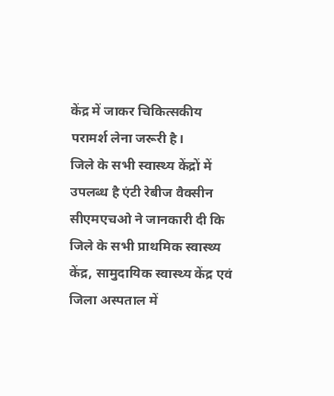केंद्र में जाकर चिकित्सकीय परामर्श लेना जरूरी है।
जिले के सभी स्वास्थ्य केंद्रों में उपलब्ध है एंटी रेबीज वैक्सीन
सीएमएचओ ने जानकारी दी कि जिले के सभी प्राथमिक स्वास्थ्य केंद्र, सामुदायिक स्वास्थ्य केंद्र एवं जिला अस्पताल में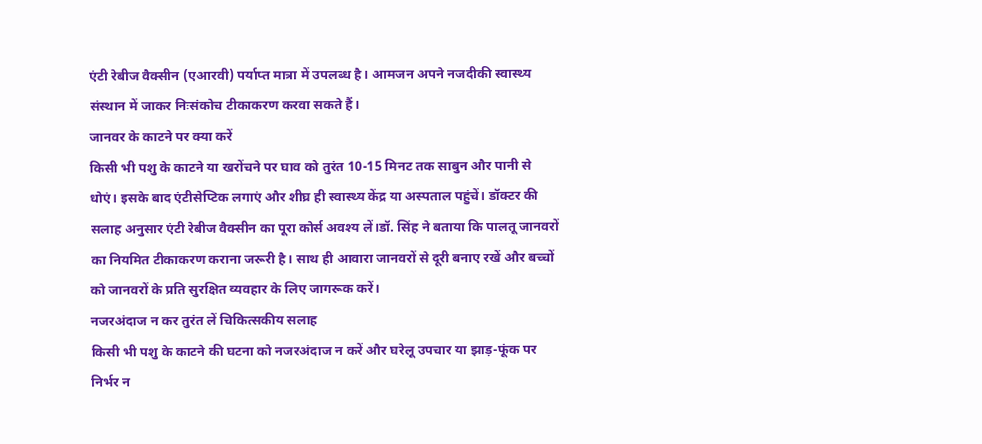एंटी रेबीज वैक्सीन (एआरवी) पर्याप्त मात्रा में उपलब्ध है। आमजन अपने नजदीकी स्वास्थ्य संस्थान में जाकर निःसंकोच टीकाकरण करवा सकते हैं।
जानवर के काटने पर क्या करें
किसी भी पशु के काटने या खरोंचने पर घाव को तुरंत 10-15 मिनट तक साबुन और पानी से धोएं। इसके बाद एंटीसेप्टिक लगाएं और शीघ्र ही स्वास्थ्य केंद्र या अस्पताल पहुंचें। डॉक्टर की सलाह अनुसार एंटी रेबीज वैक्सीन का पूरा कोर्स अवश्य लें।डॉ. सिंह ने बताया कि पालतू जानवरों का नियमित टीकाकरण कराना जरूरी है। साथ ही आवारा जानवरों से दूरी बनाए रखें और बच्चों को जानवरों के प्रति सुरक्षित व्यवहार के लिए जागरूक करें।
नजरअंदाज न कर तुरंत लें चिकित्सकीय सलाह
किसी भी पशु के काटने की घटना को नजरअंदाज न करें और घरेलू उपचार या झाड़-फूंक पर निर्भर न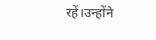रहें।उन्होंने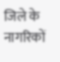जिले के नागरिकों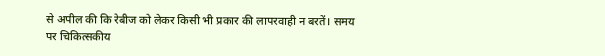से अपील की कि रेबीज को लेकर किसी भी प्रकार की लापरवाही न बरतें। समय पर चिकित्सकीय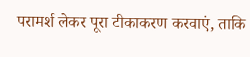परामर्श लेकर पूरा टीकाकरण करवाएं, ताकि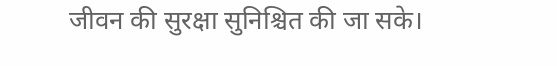जीवन की सुरक्षा सुनिश्चित की जा सके।